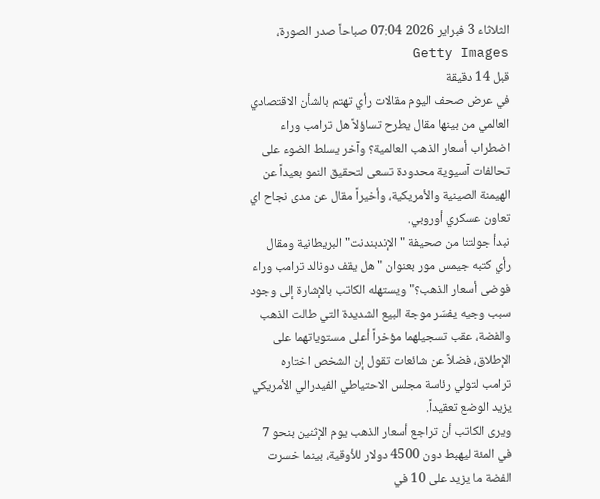الثلاثاء 3 فبراير 2026 07:04 صباحاً صدر الصورة، Getty Images
قبل 14 دقيقة
في عرض صحف اليوم مقالات رأي تهتم بالشأن الاقتصادي العالمي من بينها مقال يطرح تساؤلاً هل ترامب وراء اضطراب أسعار الذهب العالمية؟ وآخر يسلط الضوء على تحالفات آسيوية محدودة تسعى لتحقيق النمو بعيداً عن الهيمنة الصينية والأمريكية، وأخيراً مقال عن مدى نجاح اي تعاون عسكري أوروبي.
نبدأ جولتنا من صحيفة "الإندبندنت" البريطانية ومقال رأي كتبه جيمس مور بعنوان "هل يقف دونالد ترامب وراء فوضى أسعار الذهب؟" ويستهله الكاتب بالإشارة إلى وجود سبب وجيه يفسّر موجة البيع الشديدة التي طالت الذهب والفضة، عقب تسجيلهما مؤخراً أعلى مستوياتهما على الإطلاق، فضلاً عن شائعات تقول إن الشخص اختاره ترامب لتولي رئاسة مجلس الاحتياطي الفيدرالي الأمريكي يزيد الوضع تعقيداً.
ويرى الكاتب أن تراجع أسعار الذهب يوم الإثنين بنحو 7 في المئة ليهبط دون 4500 دولار للأوقية، بينما خسرت الفضة ما يزيد على 10 في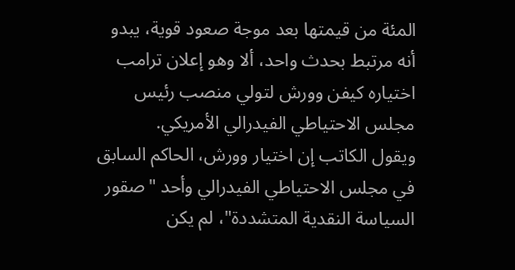المئة من قيمتها بعد موجة صعود قوية، يبدو أنه مرتبط بحدث واحد، ألا وهو إعلان ترامب اختياره كيفن وورش لتولي منصب رئيس مجلس الاحتياطي الفيدرالي الأمريكي.
ويقول الكاتب إن اختيار وورش، الحاكم السابق في مجلس الاحتياطي الفيدرالي وأحد "صقور السياسة النقدية المتشددة"، لم يكن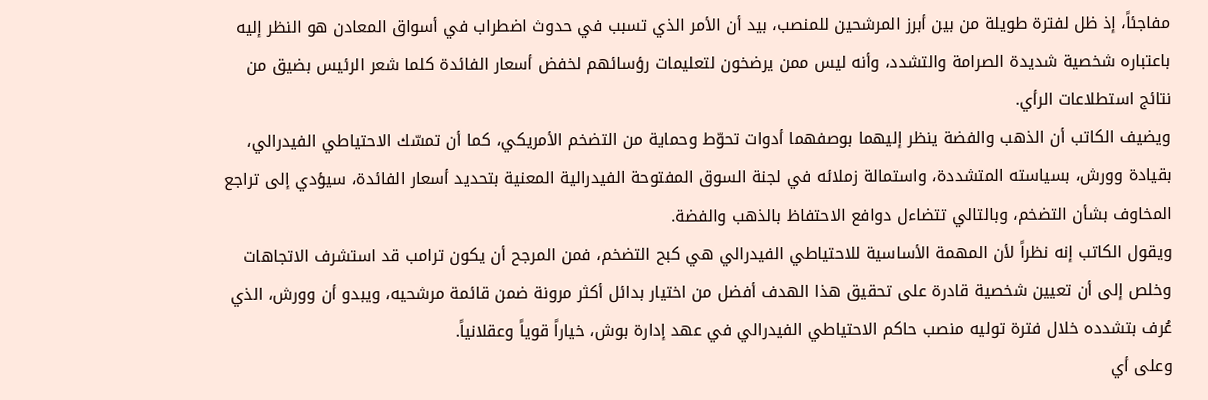مفاجئاً، إذ ظل لفترة طويلة من بين أبرز المرشحين للمنصب، بيد أن الأمر الذي تسبب في حدوث اضطراب في أسواق المعادن هو النظر إليه باعتباره شخصية شديدة الصرامة والتشدد، وأنه ليس ممن يرضخون لتعليمات رؤسائهم لخفض أسعار الفائدة كلما شعر الرئيس بضيق من نتائج استطلاعات الرأي.
ويضيف الكاتب أن الذهب والفضة ينظر إليهما بوصفهما أدوات تحوّط وحماية من التضخم الأمريكي، كما أن تمسّك الاحتياطي الفيدرالي، بقيادة وورش، بسياسته المتشددة، واستمالة زملائه في لجنة السوق المفتوحة الفيدرالية المعنية بتحديد أسعار الفائدة، سيؤدي إلى تراجع المخاوف بشأن التضخم، وبالتالي تتضاءل دوافع الاحتفاظ بالذهب والفضة.
ويقول الكاتب إنه نظراً لأن المهمة الأساسية للاحتياطي الفيدرالي هي كبح التضخم، فمن المرجح أن يكون ترامب قد استشرف الاتجاهات وخلص إلى أن تعيين شخصية قادرة على تحقيق هذا الهدف أفضل من اختيار بدائل أكثر مرونة ضمن قائمة مرشحيه، ويبدو أن وورش، الذي عُرف بتشدده خلال فترة توليه منصب حاكم الاحتياطي الفيدرالي في عهد إدارة بوش، خياراً قوياً وعقلانياً.
وعلى أي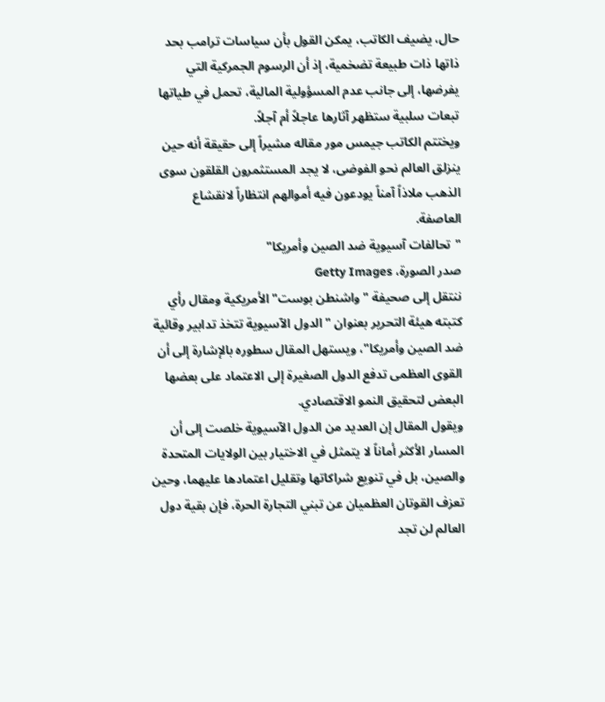حال، يضيف الكاتب، يمكن القول بأن سياسات ترامب بحد ذاتها ذات طبيعة تضخمية، إذ أن الرسوم الجمركية التي يفرضها، إلى جانب عدم المسؤولية المالية، تحمل في طياتها تبعات سلبية ستظهر آثارها عاجلاً أم آجلاً.
ويختتم الكاتب جيمس مور مقاله مشيراً إلى حقيقة أنه حين ينزلق العالم نحو الفوضى، لا يجد المستثمرون القلقون سوى الذهب ملاذاً آمناً يودعون فيه أموالهم انتظاراً لانقشاع العاصفة.
"تحالفات آسيوية ضد الصين وأمريكا"
صدر الصورة، Getty Images
ننتقل إلى صحيفة "واشنطن بوست" الأمريكية ومقال رأي كتبته هيئة التحرير بعنوان "الدول الآسيوية تتخذ تدابير وقائية ضد الصين وأمريكا"، ويستهل المقال سطوره بالإشارة إلى أن القوى العظمى تدفع الدول الصغيرة إلى الاعتماد على بعضها البعض لتحقيق النمو الاقتصادي.
ويقول المقال إن العديد من الدول الآسيوية خلصت إلى أن المسار الأكثر أماناً لا يتمثل في الاختيار بين الولايات المتحدة والصين، بل في تنويع شراكاتها وتقليل اعتمادها عليهما، وحين تعزف القوتان العظميان عن تبني التجارة الحرة، فإن بقية دول العالم لن تجد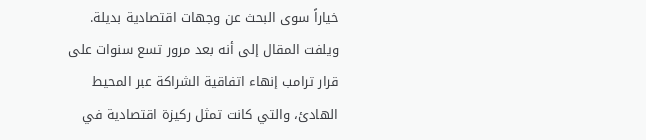خياراً سوى البحث عن وجهات اقتصادية بديلة.
ويلفت المقال إلى أنه بعد مرور تسع سنوات على قرار ترامب إنهاء اتفاقية الشراكة عبر المحيط الهادئ، والتي كانت تمثل ركيزة اقتصادية في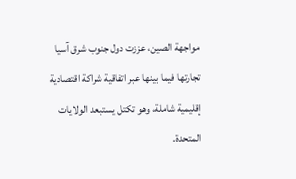مواجهة الصين، عززت دول جنوب شرق آسيا تجارتها فيما بينها عبر اتفاقية شراكة اقتصادية إقليمية شاملة، وهو تكتل يستبعد الولايات المتحدة.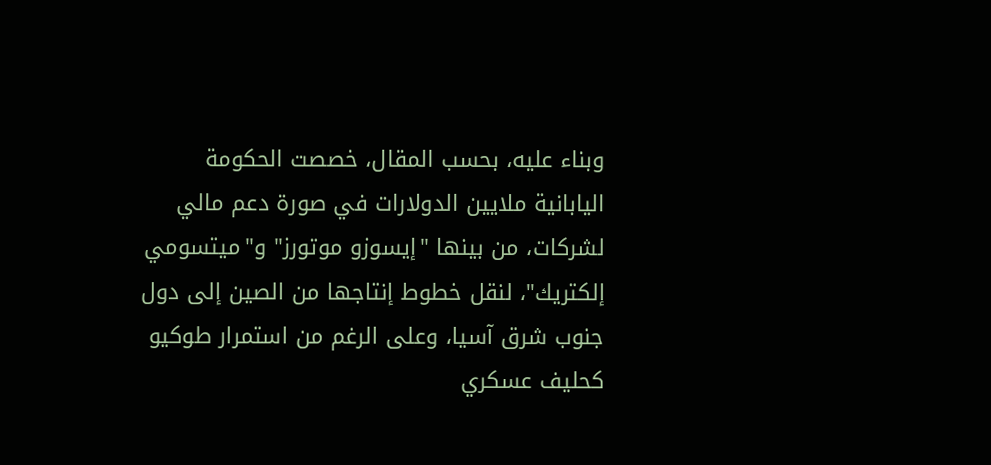وبناء عليه، بحسب المقال، خصصت الحكومة اليابانية ملايين الدولارات في صورة دعم مالي لشركات، من بينها "إيسوزو موتورز" و"ميتسومي إلكتريك"، لنقل خطوط إنتاجها من الصين إلى دول جنوب شرق آسيا، وعلى الرغم من استمرار طوكيو كحليف عسكري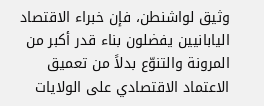وثيق لواشنطن، فإن خبراء الاقتصاد اليابانيين يفضلون بناء قدر أكبر من المرونة والتنوّع بدلاً من تعميق الاعتماد الاقتصادي على الولايات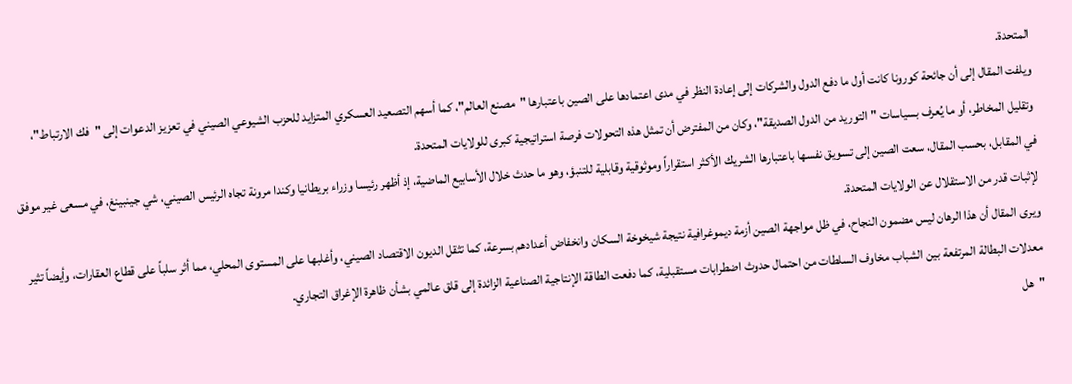المتحدة.
ويلفت المقال إلى أن جائحة كورونا كانت أول ما دفع الدول والشركات إلى إعادة النظر في مدى اعتمادها على الصين باعتبارها "مصنع العالم"، كما أسهم التصعيد العسكري المتزايد للحزب الشيوعي الصيني في تعزيز الدعوات إلى "فك الارتباط"، وتقليل المخاطر، أو ما يُعرف بسياسات "التوريد من الدول الصديقة"، وكان من المفترض أن تمثل هذه التحولات فرصة استراتيجية كبرى للولايات المتحدة.
في المقابل، بحسب المقال، سعت الصين إلى تسويق نفسها باعتبارها الشريك الأكثر استقراراً وموثوقية وقابلية للتنبؤ، وهو ما حدث خلال الأسابيع الماضية، إذ أظهر رئيسا وزراء بريطانيا وكندا مرونة تجاه الرئيس الصيني، شي جينبينغ، في مسعى غير موفق لإثبات قدر من الاستقلال عن الولايات المتحدة.
ويرى المقال أن هذا الرهان ليس مضمون النجاح، في ظل مواجهة الصين أزمة ديموغرافية نتيجة شيخوخة السكان وانخفاض أعدادهم بسرعة، كما تثقل الديون الاقتصاد الصيني، وأغلبها على المستوى المحلي، مما أثر سلباً على قطاع العقارات، وأيضاً تثير معدلات البطالة المرتفعة بين الشباب مخاوف السلطات من احتمال حدوث اضطرابات مستقبلية، كما دفعت الطاقة الإنتاجية الصناعية الزائدة إلى قلق عالمي بشأن ظاهرة الإغراق التجاري.
"هل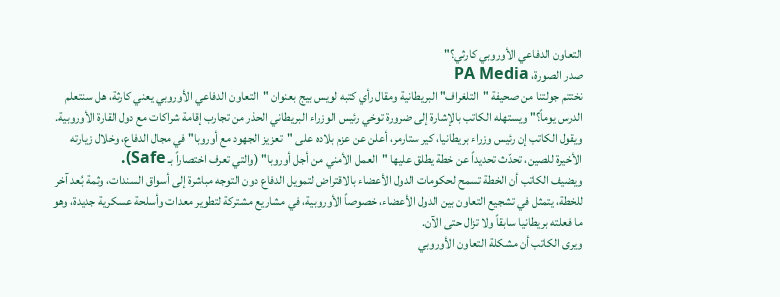التعاون الدفاعي الأوروبي كارثي؟"
صدر الصورة، PA Media
نختتم جولتنا من صحيفة "التلغراف" البريطانية ومقال رأي كتبه لويس بيج بعنوان "التعاون الدفاعي الأوروبي يعني كارثة، هل سنتعلم الدرس يوماً؟" ويستهله الكاتب بالإشارة إلى ضرورة توخي رئيس الوزراء البريطاني الحذر من تجارب إقامة شراكات مع دول القارة الأوروبية.
ويقول الكاتب إن رئيس وزراء بريطانيا، كير ستارمر، أعلن عن عزم بلاده على "تعزيز الجهود مع أوروبا" في مجال الدفاع، وخلال زيارته الأخيرة للصين، تحدّث تحديداً عن خطة يطلق عليها "العمل الأمني من أجل أوروبا" (والتي تعرف اختصاراً بـ Safe).
ويضيف الكاتب أن الخطة تسمح لحكومات الدول الأعضاء بالاقتراض لتمويل الدفاع دون التوجه مباشرة إلى أسواق السندات، وثمة بُعد آخر للخطة، يتمثل في تشجيع التعاون بين الدول الأعضاء، خصوصاً الأوروبية، في مشاريع مشتركة لتطوير معدات وأسلحة عسكرية جديدة، وهو ما فعلته بريطانيا سابقاً ولا تزال حتى الآن.
ويرى الكاتب أن مشكلة التعاون الأوروبي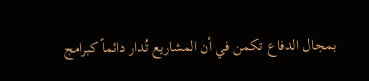بمجال الدفاع تكمن في أن المشاريع تُدار دائماً كبرامج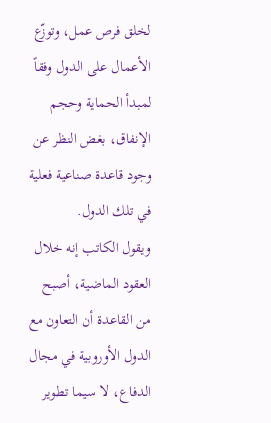لخلق فرص عمل، وتوزّع الأعمال على الدول وفقاً لمبدأ الحماية وحجم الإنفاق، بغض النظر عن وجود قاعدة صناعية فعلية في تلك الدول.
ويقول الكاتب إنه خلال العقود الماضية، أصبح من القاعدة أن التعاون مع الدول الأوروبية في مجال الدفاع، لا سيما تطوير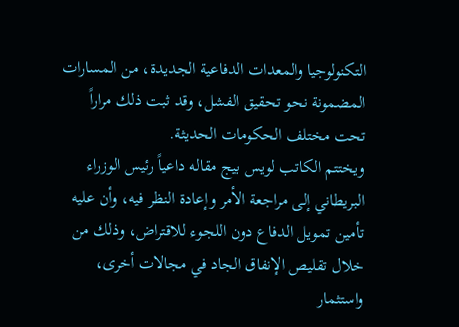التكنولوجيا والمعدات الدفاعية الجديدة، من المسارات المضمونة نحو تحقيق الفشل، وقد ثبت ذلك مراراً تحت مختلف الحكومات الحديثة.
ويختتم الكاتب لويس بيج مقاله داعياً رئيس الوزراء البريطاني إلى مراجعة الأمر وإعادة النظر فيه، وأن عليه تأمين تمويل الدفاع دون اللجوء للاقتراض، وذلك من خلال تقليص الإنفاق الجاد في مجالات أخرى، واستثمار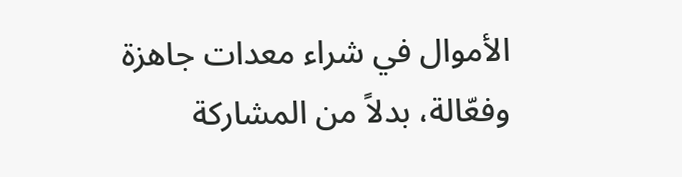الأموال في شراء معدات جاهزة وفعّالة، بدلاً من المشاركة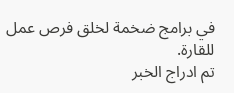في برامج ضخمة لخلق فرص عمل للقارة.
تم ادراج الخبر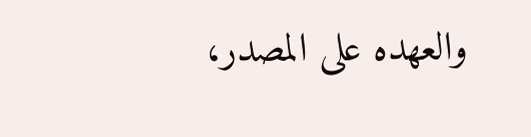والعهده على المصدر،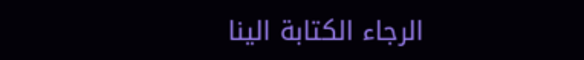الرجاء الكتابة الينا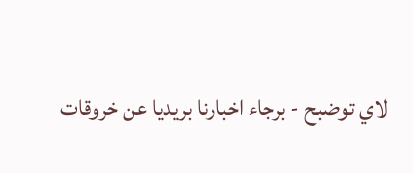لاي توضبح - برجاء اخبارنا بريديا عن خروقات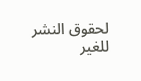لحقوق النشر للغير